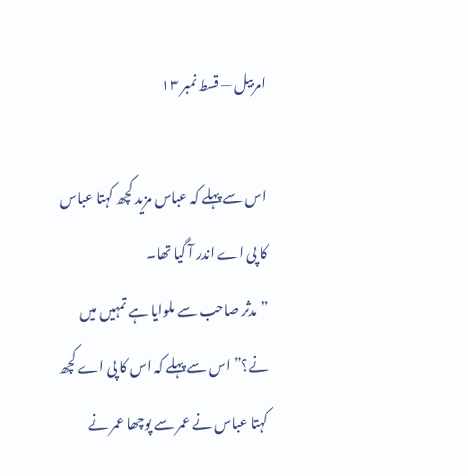امربیل — قسط نمبر ۱۳

اس سے پہلے کہ عباس مزید کچھ کہتا عباس کا پی اے اندر آ گیا تھا۔
”مدثر صاحب سے ملوایا ہے تمہیں میں نے؟” اس سے پہلے کہ اس کا پی اے کچھ کہتا عباس نے عمر سے پوچھا عمر نے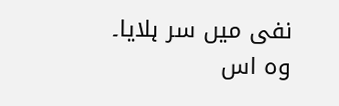نفی میں سر ہلایا۔ وہ اس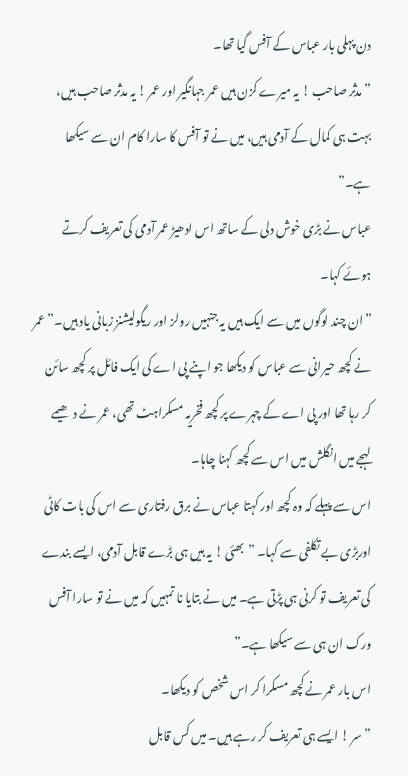دن پہلی بار عباس کے آفس گیا تھا۔
”مدثر صاحب ! یہ میرے کزن ہیں عمر جہانگیر اور عمر ! یہ مدثر صاحب ہیں، بہت ہی کمال کے آدمی ہیں، میں نے تو آفس کا سارا کام ان سے سیکھا ہے۔”
عباس نے بڑی خوش دلی کے ساتھ اس ادھیڑ عمر آدمی کی تعریف کرتے ہوئے کہا۔
”ان چند لوگوں میں سے ایک ہیں یہ جنہیں رولز اور ریگولیشنز زبانی یاد ہیں۔” عمر نے کچھ حیرانی سے عباس کو دیکھا جو اپنے پی اے کی ایک فائل پر کچھ سائن کر رہا تھا اور پی اے کے چہرے پر کچھ فخریہ مسکراہٹ تھی، عمر نے دھیمے لہجے میں انگلش میں اس سے کچھ کہنا چاہا۔
اس سے پہلے کہ وہ کچھ اور کہتا عباس نے برق رفتاری سے اس کی بات کاٹی اوربڑی بے تکلفی سے کہا۔ ”بھئی ! یہ ہیں ہی بڑے قابل آدمی، ایسے بندے کی تعریف تو کرنی ہی پڑتی ہے۔ میں نے بتایا نا تمہیں کہ میں نے تو سارا آفس ورک ان ہی سے سیکھا ہے۔”
اس بار عمر نے کچھ مسکرا کر اس شخص کو دیکھا۔
”سر ! ایسے ہی تعریف کر رہے ہیں۔ میں کس قابل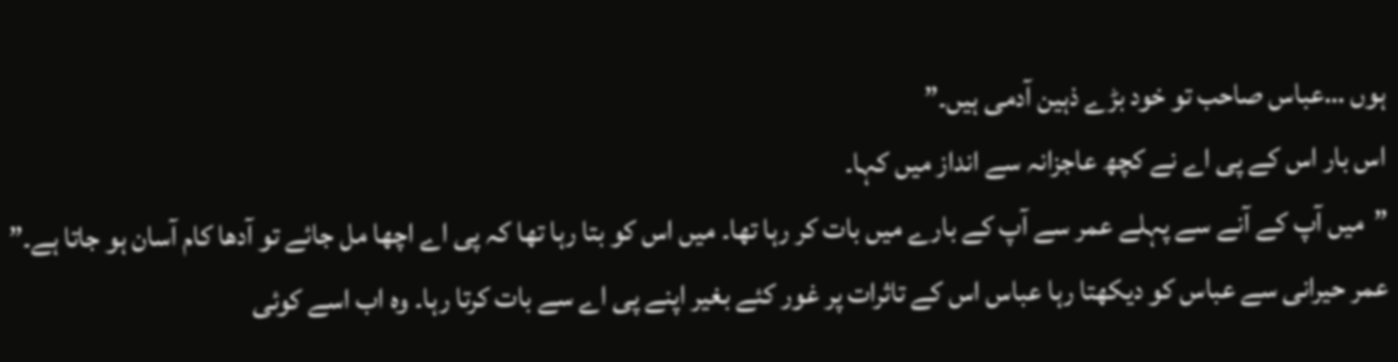ہوں …عباس صاحب تو خود بڑے ذہین آدمی ہیں۔”
اس بار اس کے پی اے نے کچھ عاجزانہ سے انداز میں کہا۔
”میں آپ کے آنے سے پہلے عمر سے آپ کے بارے میں بات کر رہا تھا۔ میں اس کو بتا رہا تھا کہ پی اے اچھا مل جائے تو آدھا کام آسان ہو جاتا ہے۔”
عمر حیرانی سے عباس کو دیکھتا رہا عباس اس کے تاثرات پر غور کئے بغیر اپنے پی اے سے بات کرتا رہا۔ وہ اب اسے کوئی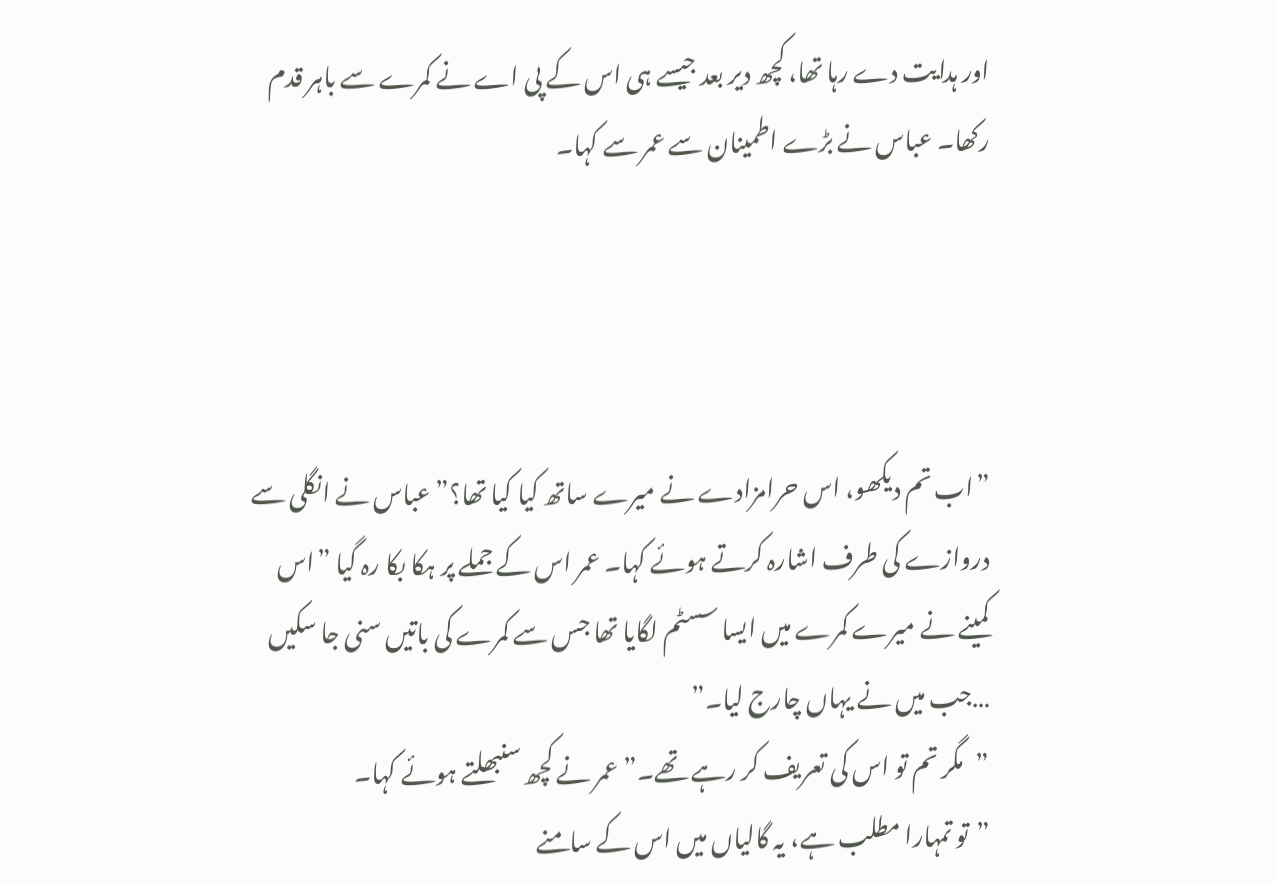اور ہدایت دے رہا تھا، کچھ دیر بعد جیسے ہی اس کے پی اے نے کمرے سے باہر قدم رکھا۔ عباس نے بڑے اطمینان سے عمر سے کہا۔




”اب تم دیکھو، اس حرامزادے نے میرے ساتھ کیا کیا تھا؟” عباس نے انگلی سے دروازے کی طرف اشارہ کرتے ہوئے کہا۔ عمر اس کے جملے پر ہکا بکا رہ گیا ”اس کمینے نے میرے کمرے میں ایسا سسٹم لگایا تھا جس سے کمرے کی باتیں سنی جا سکیں …جب میں نے یہاں چارج لیا۔”
”مگر تم تو اس کی تعریف کر رہے تھے۔” عمر نے کچھ سنبھلتے ہوئے کہا۔
”تو تمہارا مطلب ہے، یہ گالیاں میں اس کے سامنے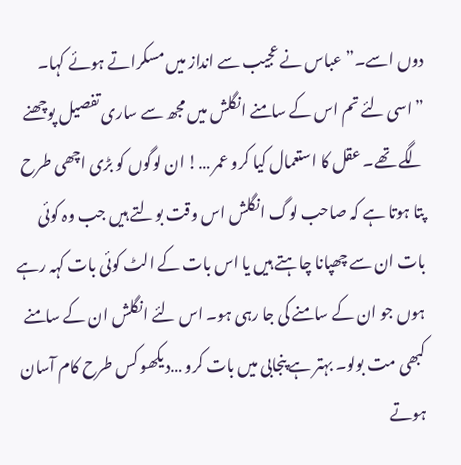دوں اسے۔” عباس نے عجیب سے انداز میں مسکراتے ہوئے کہا۔
”اسی لئے تم اس کے سامنے انگلش میں مجھ سے ساری تفصیل پوچھنے لگے تھے۔ عقل کا استعمال کیا کرو عمر …! ان لوگوں کو بڑی اچھی طرح پتا ہوتا ہے کہ صاحب لوگ انگلش اس وقت بولتے ہیں جب وہ کوئی بات ان سے چھپانا چاہتے ہیں یا اس بات کے الٹ کوئی بات کہہ رہے ہوں جو ان کے سامنے کی جا رہی ہو۔ اس لئے انگلش ان کے سامنے کبھی مت بولو۔ بہتر ہے پنجابی میں بات کرو …دیکھو کس طرح کام آسان ہوتے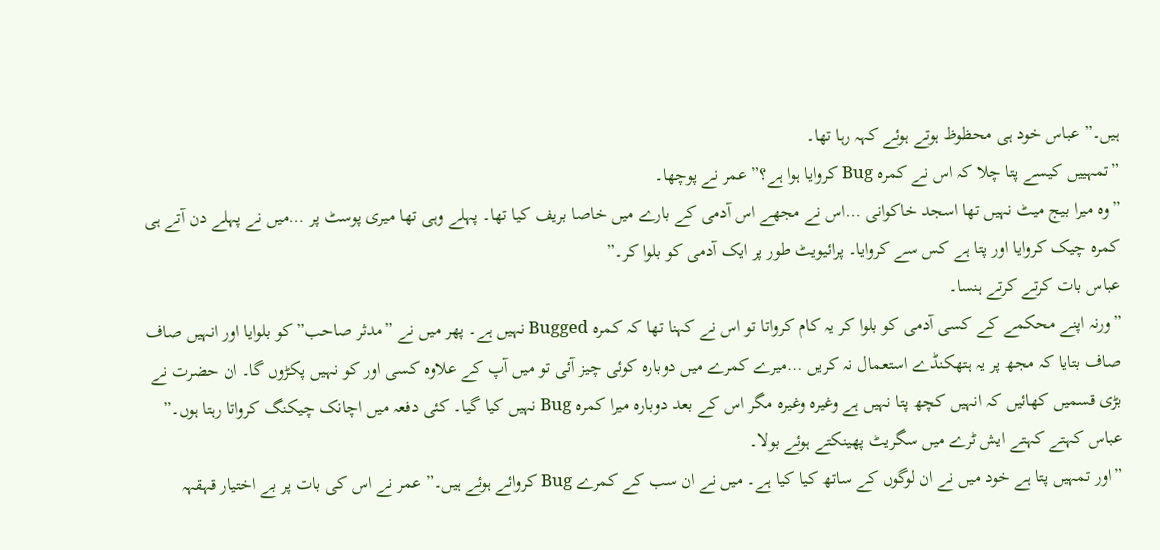ہیں۔” عباس خود ہی محظوظ ہوتے ہوئے کہہ رہا تھا۔
”تمہییں کیسے پتا چلا کہ اس نے کمرہ Bug کروایا ہوا ہے؟” عمر نے پوچھا۔
”وہ میرا بیج میٹ نہیں تھا اسجد خاکوانی …اس نے مجھے اس آدمی کے بارے میں خاصا بریف کیا تھا۔ پہلے وہی تھا میری پوسٹ پر …میں نے پہلے دن آتے ہی کمرہ چیک کروایا اور پتا ہے کس سے کروایا۔ پرائیویٹ طور پر ایک آدمی کو بلوا کر۔”
عباس بات کرتے کرتے ہنسا۔
”ورنہ اپنے محکمے کے کسی آدمی کو بلوا کر یہ کام کرواتا تو اس نے کہنا تھا کہ کمرہ Bugged نہیں ہے۔ پھر میں نے ”مدثر صاحب” کو بلوایا اور انہیں صاف صاف بتایا کہ مجھ پر یہ ہتھکنڈے استعمال نہ کریں …میرے کمرے میں دوبارہ کوئی چیز آئی تو میں آپ کے علاوہ کسی اور کو نہیں پکڑوں گا۔ ان حضرت نے بڑی قسمیں کھائیں کہ انہیں کچھ پتا نہیں ہے وغیرہ وغیرہ مگر اس کے بعد دوبارہ میرا کمرہ Bug نہیں کیا گیا۔ کئی دفعہ میں اچانک چیکنگ کرواتا رہتا ہوں۔”
عباس کہتے کہتے ایش ٹرے میں سگریٹ پھینکتے ہوئے بولا۔
”اور تمہیں پتا ہے خود میں نے ان لوگوں کے ساتھ کیا کیا ہے۔ میں نے ان سب کے کمرے Bug کروائے ہوئے ہیں۔” عمر نے اس کی بات پر بے اختیار قہقہہ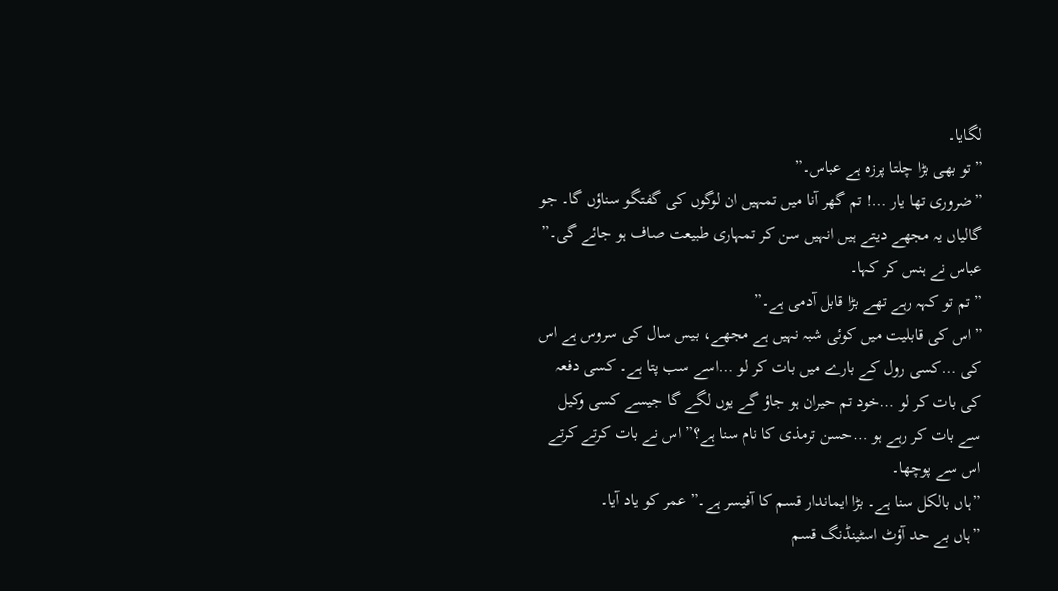لگایا۔
”تو بھی بڑا چلتا پرزہ ہے عباس۔”
”ضروری تھا یار …! تم گھر آنا میں تمہیں ان لوگوں کی گفتگو سناؤں گا۔ جو گالیاں یہ مجھے دیتے ہیں انہیں سن کر تمہاری طبیعت صاف ہو جائے گی۔” عباس نے ہنس کر کہا۔
”تم تو کہہ رہے تھے بڑا قابل آدمی ہے۔”
”اس کی قابلیت میں کوئی شبہ نہیں ہے مجھے، بیس سال کی سروس ہے اس کی …کسی رول کے بارے میں بات کر لو …اسے سب پتا ہے۔ کسی دفعہ کی بات کر لو …خود تم حیران ہو جاؤ گے یوں لگے گا جیسے کسی وکیل سے بات کر رہے ہو …حسن ترمذی کا نام سنا ہے؟” اس نے بات کرتے کرتے اس سے پوچھا۔
”ہاں بالکل سنا ہے۔ بڑا ایماندار قسم کا آفیسر ہے۔” عمر کو یاد آیا۔
”ہاں بے حد آؤٹ اسٹینڈنگ قسم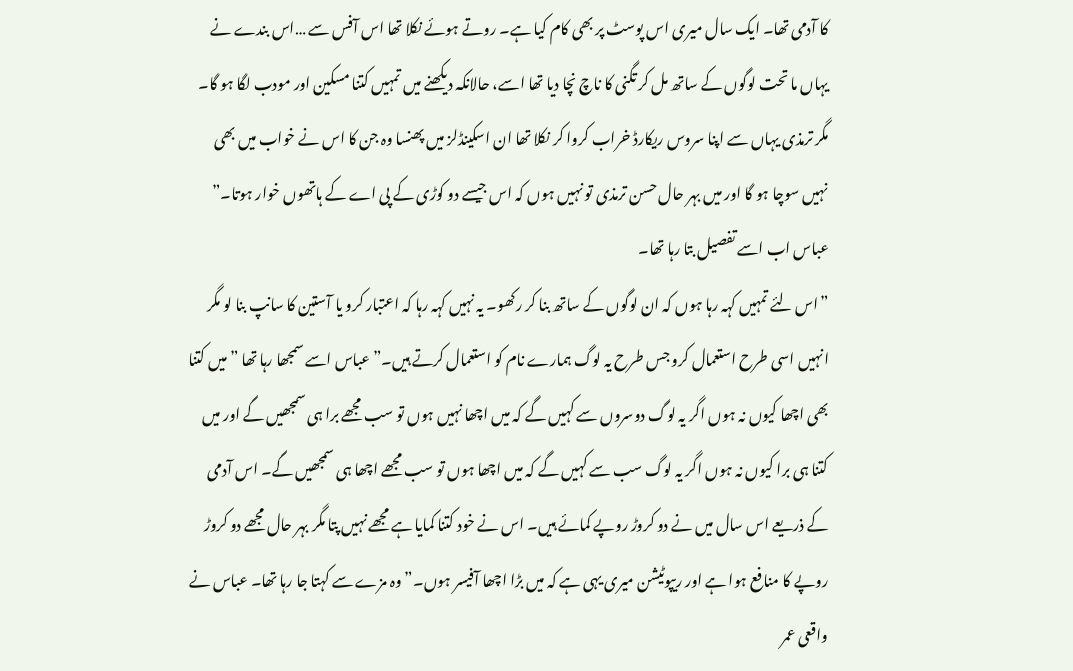کا آدمی تھا۔ ایک سال میری اس پوسٹ پر بھی کام کیا ہے۔ روتے ہوئے نکلا تھا اس آفس سے …اس بندے نے یہاں ما تحت لوگوں کے ساتھ مل کر تگنی کا ناچ نچا دیا تھا اسے، حالانکہ دیکھنے میں تمہیں کتنا مسکین اور مودب لگا ہو گا۔ مگر ترمذی یہاں سے اپنا سروس ریکارڈ خراب کروا کر نکلا تھا ان اسکینڈلز میں پھنسا وہ جن کا اس نے خواب میں بھی نہیں سوچا ہو گا اور میں بہر حال حسن ترمذی تو نہیں ہوں کہ اس جیسے دو کوڑی کے پی اے کے ہاتھوں خوار ہوتا۔” عباس اب اسے تفصیل بتا رہا تھا۔
”اس لئے تمہیں کہہ رہا ہوں کہ ان لوگوں کے ساتھ بنا کر رکھو۔ یہ نہیں کہہ رہا کہ اعتبار کرو یا آستین کا سانپ بنا لو مگر انہیں اسی طرح استعمال کرو جس طرح یہ لوگ ہمارے نام کو استعمال کرتے ہیں۔” عباس اسے سمجھا رہا تھا ”میں کتنا بھی اچھا کیوں نہ ہوں اگر یہ لوگ دوسروں سے کہیں گے کہ میں اچھا نہیں ہوں تو سب مجھے برا ہی سمجھیں گے اور میں کتنا ہی برا کیوں نہ ہوں اگر یہ لوگ سب سے کہیں گے کہ میں اچھا ہوں تو سب مجھے اچھا ہی سمجھیں گے۔ اس آدمی کے ذریعے اس سال میں نے دو کروڑ روپے کمائے ہیں۔ اس نے خود کتنا کمایا ہے مجھے نہیں پتا مگر بہر حال مجھے دو کروڑ روپے کا منافع ہوا ہے اور ریپوٹیشن میری یہی ہے کہ میں بڑا اچھا آفیسر ہوں۔” وہ مزے سے کہتا جا رہا تھا۔ عباس نے واقعی عمر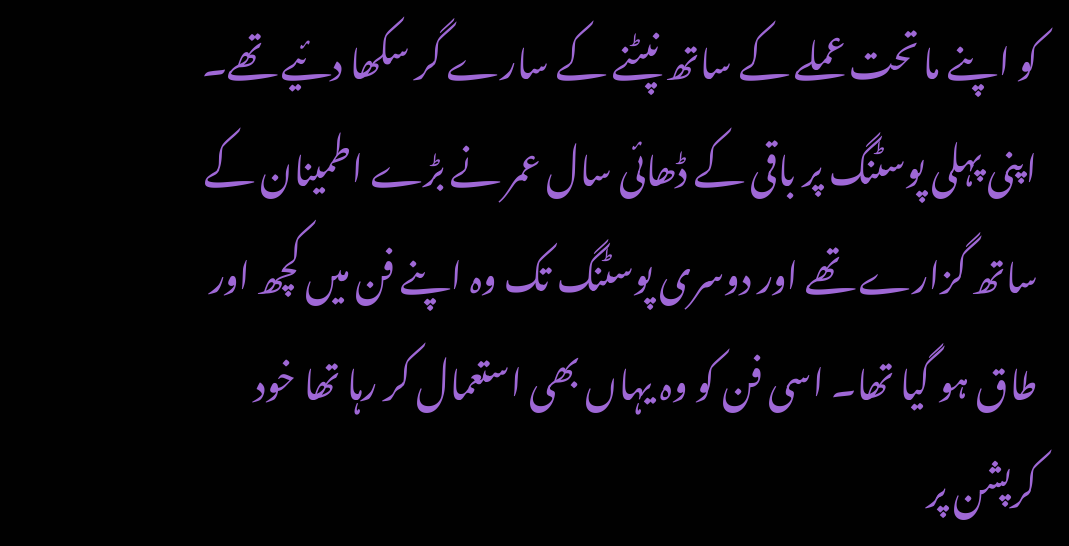کو اپنے ما تحت عملے کے ساتھ نپٹنے کے سارے گر سکھا دئیے تھے۔ اپنی پہلی پوسٹنگ پر باقی کے ڈھائی سال عمر نے بڑے اطمینان کے ساتھ گزارے تھے اور دوسری پوسٹنگ تک وہ اپنے فن میں کچھ اور طاق ہو گیا تھا۔ اسی فن کو وہ یہاں بھی استعمال کر رہا تھا خود کرپشن پر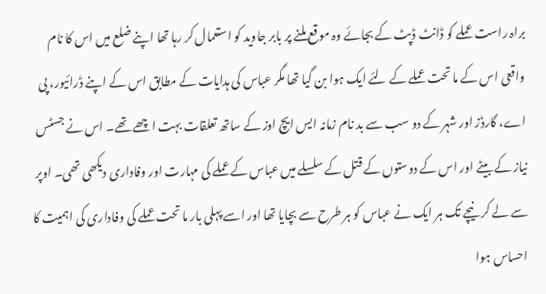براہ راست عملے کو ڈانٹ ڈپٹ کے بجائے وہ موقع ملنے پر بابر جاوید کو استعمال کر رہا تھا اپنے ضلع میں اس کا نام واقعی اس کے ما تحت عملے کے لئے ایک ہوا بن گیا تھا مگر عباس کی ہدایات کے مطابق اس کے اپنے ڈرائیور، پی اے، گارڈز اور شہر کے دو سب سے بد نام زمانہ ایس ایچ اوز کے ساتھ تعلقات بہت اچھے تھے۔ اس نے جسٹس نیاز کے بیٹے اور اس کے دوستوں کے قتل کے سلسلے میں عباس کے عملے کی مہارت اور وفاداری دیکھی تھی۔ اوپر سے لے کر نیچے تک ہر ایک نے عباس کو ہر طرح سے بچایا تھا اور اسے پہلی بار ما تحت عملے کی وفاداری کی اہمیت کا احساس ہوا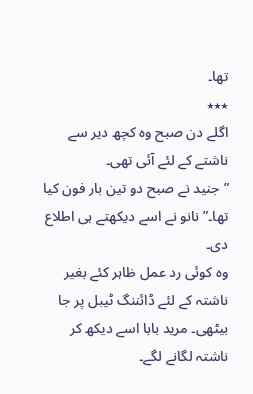تھا۔
٭٭٭
اگلے دن صبح وہ کچھ دیر سے ناشتے کے لئے آئی تھی۔
”جنید نے صبح دو تین بار فون کیا تھا۔” نانو نے اسے دیکھتے ہی اطلاع دی۔
وہ کوئی رد عمل ظاہر کئے بغیر ناشتہ کے لئے ڈائننگ ٹیبل پر جا بیٹھی۔ مرید بابا اسے دیکھ کر ناشتہ لگانے لگے۔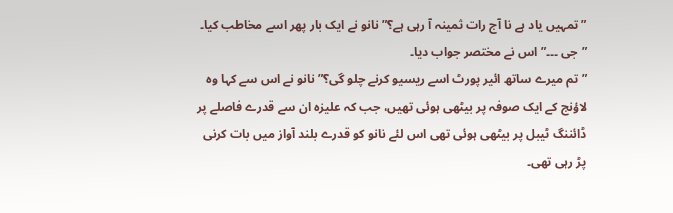”تمہیں یاد ہے نا آج رات ثمینہ آ رہی ہے؟” نانو نے ایک بار پھر اسے مخاطب کیا۔
”جی ۔۔۔” اس نے مختصر جواب دیا۔
”تم میرے ساتھ ائیر پورٹ اسے ریسیو کرنے چلو گی؟” نانو نے اس سے کہا وہ لاؤنج کے ایک صوفہ پر بیٹھی ہوئی تھیں، جب کہ علیزہ ان سے قدرے فاصلے پر ڈائننگ ٹیبل پر بیٹھی ہوئی تھی اس لئے نانو کو قدرے بلند آواز میں بات کرنی پڑ رہی تھی۔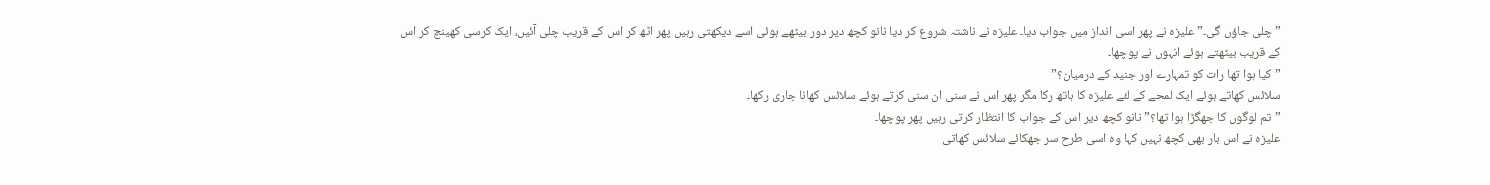”چلی جاؤں گی۔” علیزہ نے پھر اسی انداز میں جواب دیا۔ علیزہ نے ناشتہ شروع کر دیا نانو کچھ دیر دور بیٹھے ہوئی اسے دیکھتی رہیں پھر اٹھ کر اس کے قریب چلی آئیں، ایک کرسی کھینچ کر اس کے قریب بیٹھتے ہوئے انہوں نے پوچھا۔
”کیا ہوا تھا رات کو تمہارے اور جنید کے درمیان؟”
سلائس کھاتے ہوئے ایک لمحے کے لئے علیزہ کا ہاتھ رکا مگر پھر اس نے سنی ان سنی کرتے ہوئے سلائس کھانا جاری رکھا۔
”تم لوگوں کا جھگڑا ہوا تھا؟” نانو کچھ دیر اس کے جواب کا انتظار کرتی رہیں پھر پوچھا۔
علیزہ نے اس بار بھی کچھ نہیں کہا وہ اسی طرح سر جھکائے سلائس کھاتی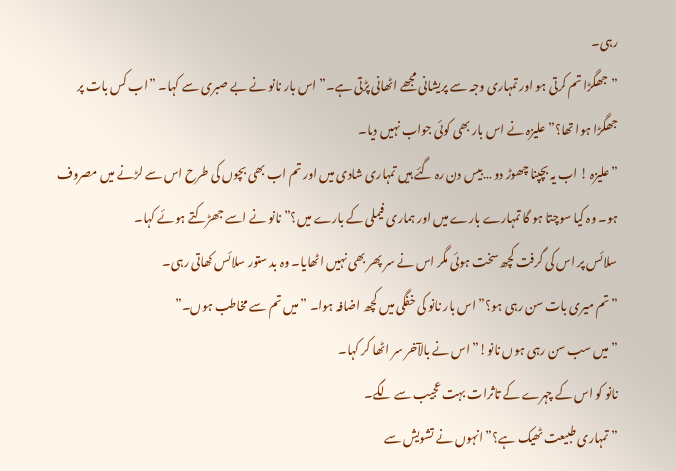رہی۔
”جھگڑا تم کرتی ہو اور تمہاری وجہ سے پریشانی مجھے اٹھانی پڑتی ہے۔” اس بار نانو نے بے صبری سے کہا۔ ”اب کس بات پر جھگڑا ہوا تھا؟” علیزہ نے اس بار بھی کوئی جواب نہیں دیا۔
”علیزہ ! اب یہ بچپنا چھوڑ دو …بیس دن رہ گئے ہیں تمہاری شادی میں اور تم اب بھی بچوں کی طرح اس سے لڑنے میں مصروف ہو۔ وہ کیا سوچتا ہو گا تمہارے بارے میں اور ہماری فیملی کے بارے میں؟” نانو نے اسے جھڑکتے ہوئے کہا۔
سلائس پر اس کی گرفت کچھ سخت ہوئی مگر اس نے سر پھر بھی نہیں اٹھایا۔ وہ بد ستور سلائس کھاتی رہی۔
”تم میری بات سن رہی ہو؟” اس بار نانو کی خفگی میں کچھ اضافہ ہوا۔ ”میں تم سے مخاطب ہوں۔”
”میں سب سن رہی ہوں نانو!” اس نے بالآخر سر اٹھا کر کہا۔
نانو کو اس کے چہرے کے تاثرات بہت عجیب سے لگے۔
”تمہاری طبیعت ٹھیک ہے؟” انہوں نے تشویش سے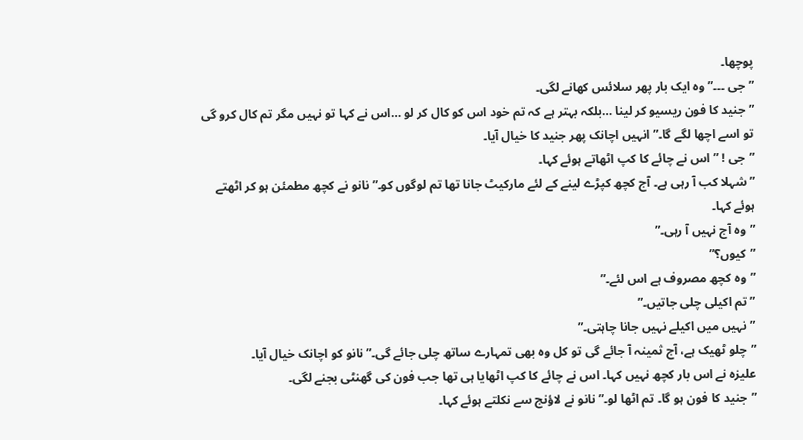پوچھا۔
”جی ۔۔۔” وہ ایک بار پھر سلائس کھانے لگی۔
”جنید کا فون ریسیو کر لینا …بلکہ بہتر ہے کہ تم خود اس کو کال کر لو …اس نے کہا تو نہیں مگر تم کال کرو گی تو اسے اچھا لگے گا۔” انہیں اچانک پھر جنید کا خیال آیا۔
”جی ! ” اس نے چائے کا کپ اٹھاتے ہوئے کہا۔
”شہلا کب آ رہی ہے۔ آج کچھ کپڑے لینے کے لئے مارکیٹ جانا تھا تم لوگوں کو۔” نانو نے کچھ مطمئن ہو کر اٹھتے ہوئے کہا۔
”وہ آج نہیں آ رہی۔”
”کیوں؟”
”وہ کچھ مصروف ہے اس لئے۔”
”تم اکیلی چلی جاتیں۔”
”نہیں میں اکیلے نہیں جانا چاہتی۔”
”چلو ٹھیک ہے، آج ثمینہ آ جائے گی تو کل وہ بھی تمہارے ساتھ چلی جائے گی۔” نانو کو اچانک خیال آیا۔
علیزہ نے اس بار کچھ نہیں کہا۔ اس نے چائے کا کپ اٹھایا ہی تھا جب فون کی گھنٹی بجنے لگی۔
”جنید کا فون ہو گا۔ تم اٹھا لو۔” نانو نے لاؤنج سے نکلتے ہوئے کہا۔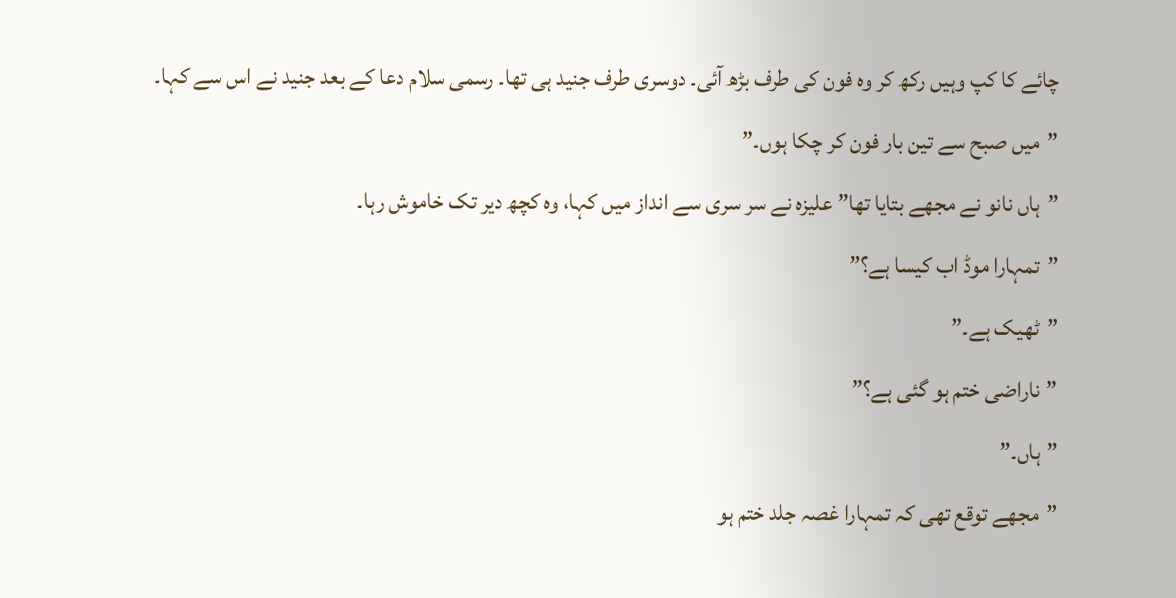چائے کا کپ وہیں رکھ کر وہ فون کی طرف بڑھ آئی۔ دوسری طرف جنید ہی تھا۔ رسمی سلام دعا کے بعد جنید نے اس سے کہا۔
”میں صبح سے تین بار فون کر چکا ہوں۔”
”ہاں نانو نے مجھے بتایا تھا” علیزہ نے سر سری سے انداز میں کہا، وہ کچھ دیر تک خاموش رہا۔
”تمہارا موڈ اب کیسا ہے؟”
”ٹھیک ہے۔”
”ناراضی ختم ہو گئی ہے؟”
”ہاں۔”
”مجھے توقع تھی کہ تمہارا غصہ جلد ختم ہو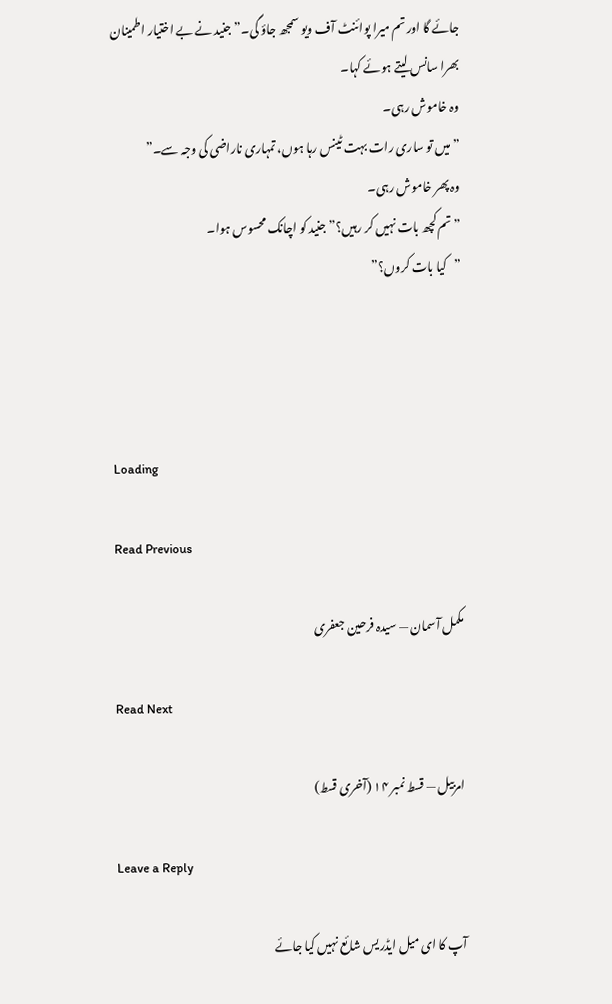جائے گا اور تم میرا پوائنٹ آف ویو سمجھ جاؤ گی۔” جنید نے بے اختیار اطمینان بھرا سانس لیتے ہوئے کہا۔
وہ خاموش رہی۔
”میں تو ساری رات بہت ٹینس رہا ہوں، تمہاری ناراضی کی وجہ سے۔”
وہ پھر خاموش رہی۔
”تم کچھ بات نہیں کر رہیں؟” جنید کو اچانک محسوس ہوا۔
”کیا بات کروں؟”




Loading

Read Previous

مکمل آسمان — سیدہ فرحین جعفری

Read Next

امربیل — قسط نمبر ۱۴ (آخری قسط)

Leave a Reply

آپ کا ای میل ایڈریس شائع نہیں کیا جائے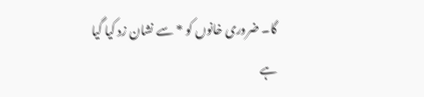گا۔ ضروری خانوں کو * سے نشان زد کیا گیا ہے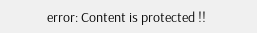error: Content is protected !!